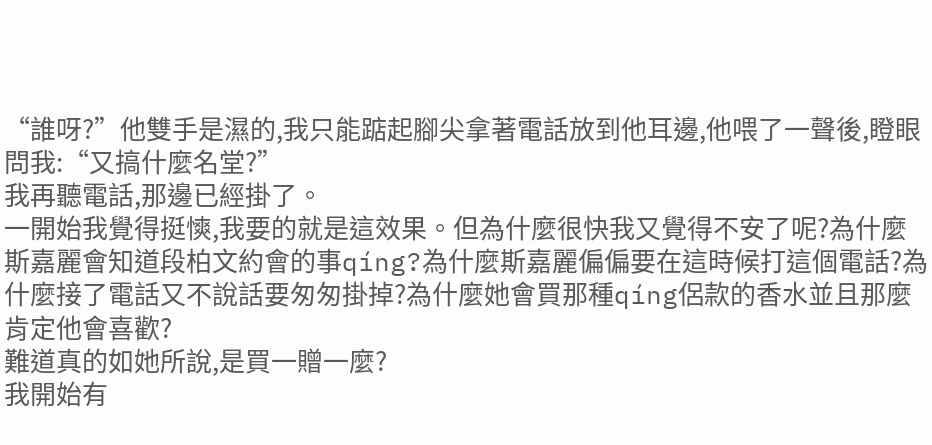“誰呀?”他雙手是濕的,我只能踮起腳尖拿著電話放到他耳邊,他喂了一聲後,瞪眼問我:“又搞什麼名堂?”
我再聽電話,那邊已經掛了。
一開始我覺得挺慡,我要的就是這效果。但為什麼很快我又覺得不安了呢?為什麼斯嘉麗會知道段柏文約會的事qíng?為什麼斯嘉麗偏偏要在這時候打這個電話?為什麼接了電話又不說話要匆匆掛掉?為什麼她會買那種qíng侶款的香水並且那麼肯定他會喜歡?
難道真的如她所說,是買一贈一麼?
我開始有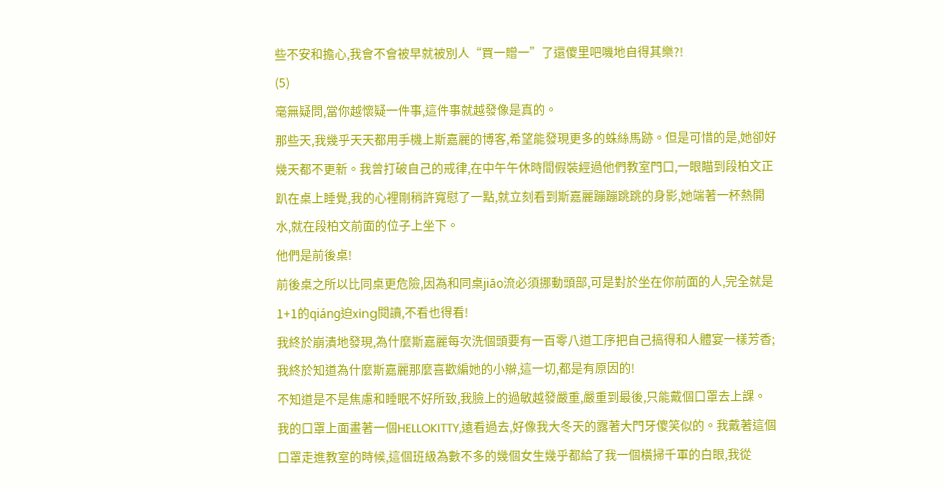些不安和擔心,我會不會被早就被別人“買一贈一”了還傻里吧嘰地自得其樂?!
(5)
毫無疑問,當你越懷疑一件事,這件事就越發像是真的。
那些天,我幾乎天天都用手機上斯嘉麗的博客,希望能發現更多的蛛絲馬跡。但是可惜的是,她卻好幾天都不更新。我曾打破自己的戒律,在中午午休時間假裝經過他們教室門口,一眼瞄到段柏文正趴在桌上睡覺,我的心裡剛稍許寬慰了一點,就立刻看到斯嘉麗蹦蹦跳跳的身影,她端著一杯熱開水,就在段柏文前面的位子上坐下。
他們是前後桌!
前後桌之所以比同桌更危險,因為和同桌jiāo流必須挪動頭部,可是對於坐在你前面的人,完全就是1+1的qiáng迫xing閱讀,不看也得看!
我終於崩潰地發現,為什麼斯嘉麗每次洗個頭要有一百零八道工序把自己搞得和人體宴一樣芳香;我終於知道為什麼斯嘉麗那麼喜歡編她的小辮,這一切,都是有原因的!
不知道是不是焦慮和睡眠不好所致,我臉上的過敏越發嚴重,嚴重到最後,只能戴個口罩去上課。
我的口罩上面畫著一個HELLOKITTY,遠看過去,好像我大冬天的露著大門牙傻笑似的。我戴著這個口罩走進教室的時候,這個班級為數不多的幾個女生幾乎都給了我一個橫掃千軍的白眼,我從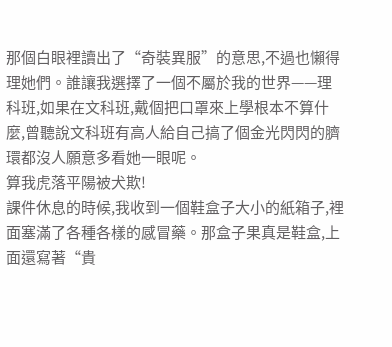那個白眼裡讀出了“奇裝異服”的意思,不過也懶得理她們。誰讓我選擇了一個不屬於我的世界——理科班,如果在文科班,戴個把口罩來上學根本不算什麼,曾聽說文科班有高人給自己搞了個金光閃閃的臍環都沒人願意多看她一眼呢。
算我虎落平陽被犬欺!
課件休息的時候,我收到一個鞋盒子大小的紙箱子,裡面塞滿了各種各樣的感冒藥。那盒子果真是鞋盒,上面還寫著“貴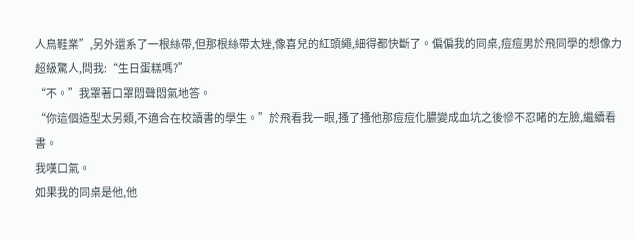人鳥鞋業”,另外還系了一根絲帶,但那根絲帶太矬,像喜兒的紅頭繩,細得都快斷了。偏偏我的同桌,痘痘男於飛同學的想像力超級驚人,問我:“生日蛋糕嗎?”
“不。”我罩著口罩悶聲悶氣地答。
“你這個造型太另類,不適合在校讀書的學生。”於飛看我一眼,搔了搔他那痘痘化膿變成血坑之後慘不忍睹的左臉,繼續看書。
我嘆口氣。
如果我的同桌是他,他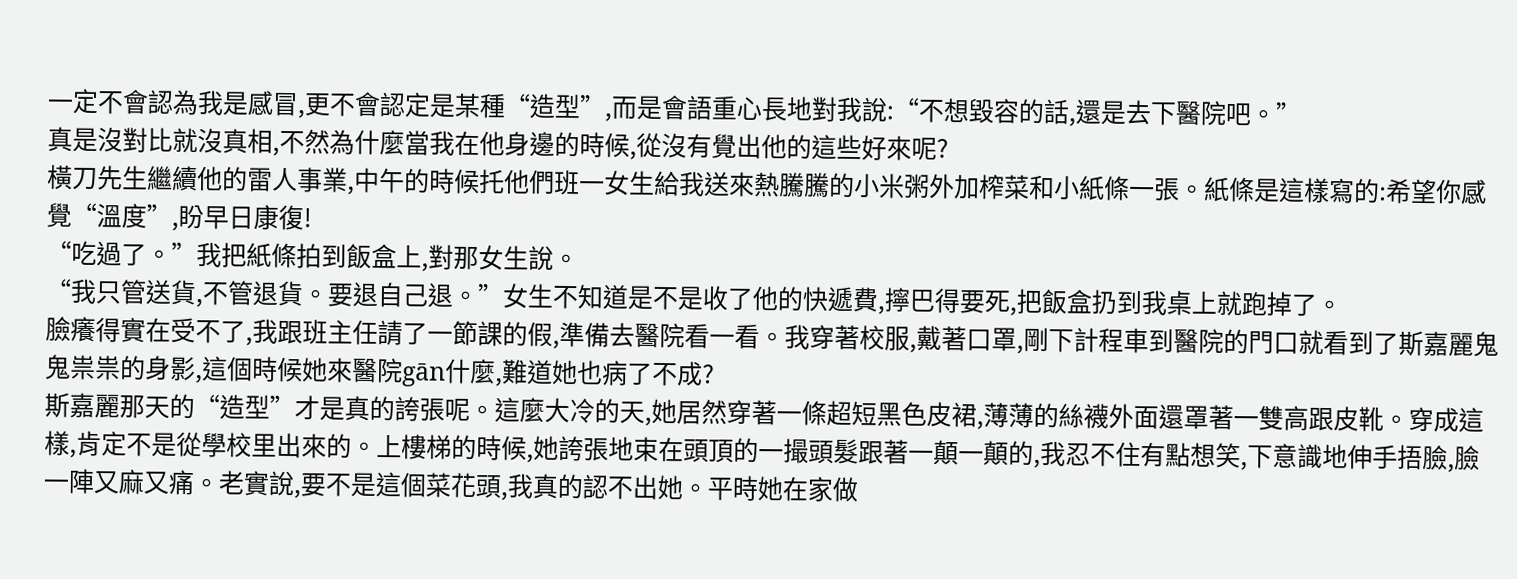一定不會認為我是感冒,更不會認定是某種“造型”,而是會語重心長地對我說:“不想毀容的話,還是去下醫院吧。”
真是沒對比就沒真相,不然為什麼當我在他身邊的時候,從沒有覺出他的這些好來呢?
橫刀先生繼續他的雷人事業,中午的時候托他們班一女生給我送來熱騰騰的小米粥外加榨菜和小紙條一張。紙條是這樣寫的:希望你感覺“溫度”,盼早日康復!
“吃過了。”我把紙條拍到飯盒上,對那女生說。
“我只管送貨,不管退貨。要退自己退。”女生不知道是不是收了他的快遞費,擰巴得要死,把飯盒扔到我桌上就跑掉了。
臉癢得實在受不了,我跟班主任請了一節課的假,準備去醫院看一看。我穿著校服,戴著口罩,剛下計程車到醫院的門口就看到了斯嘉麗鬼鬼祟祟的身影,這個時候她來醫院gān什麼,難道她也病了不成?
斯嘉麗那天的“造型”才是真的誇張呢。這麼大冷的天,她居然穿著一條超短黑色皮裙,薄薄的絲襪外面還罩著一雙高跟皮靴。穿成這樣,肯定不是從學校里出來的。上樓梯的時候,她誇張地束在頭頂的一撮頭髮跟著一顛一顛的,我忍不住有點想笑,下意識地伸手捂臉,臉一陣又麻又痛。老實說,要不是這個菜花頭,我真的認不出她。平時她在家做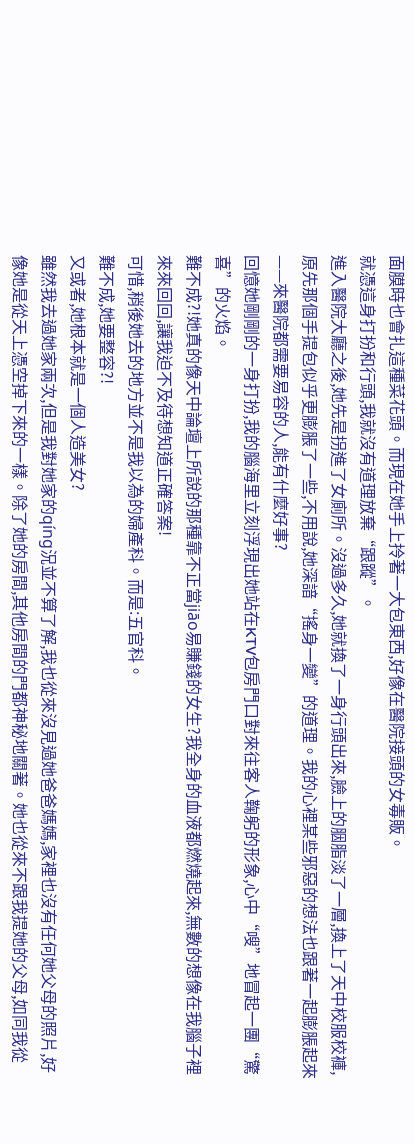面膜時也會扎這種菜花頭。而現在她手上拎著一大包東西,好像在醫院接頭的女毒販。
就憑這身打扮和行頭,我就沒有道理放棄“跟蹤”。
進入醫院大廳之後,她先是拐進了女廁所。沒過多久,她就換了一身行頭出來,臉上的胭脂淡了一層,換上了天中校服校褲,原先那個手提包似乎更膨脹了一些,不用說,她深諳“搖身一變”的道理。我的心裡某些邪惡的想法也跟著一起膨脹起來——來醫院都需要易容的人,能有什麼好事?
回憶她剛剛的一身打扮,我的腦海里立刻浮現出她站在KTV包房門口對來往客人鞠躬的形象,心中“嗖”地冒起一團“驚喜”的火焰。
難不成?!她真的像天中論壇上所說的那種靠不正當jiāo易賺錢的女生?我全身的血液都燃燒起來,無數的想像在我腦子裡來來回回,讓我迫不及待想知道正確答案!
可惜,稍後她去的地方並不是我以為的婦產科。而是:五官科。
難不成,她要整容?!
又或者,她根本就是一個人造美女?
雖然我去過她家兩次,但是我對她家的qíng況並不算了解,我也從來沒見過她爸爸媽媽,家裡也沒有任何她父母的照片,好像她是從天上憑空掉下來的一樣。除了她的房間,其他房間的門都神秘地關著。她也從來不跟我提她的父母,如同我從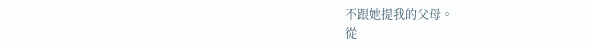不跟她提我的父母。
從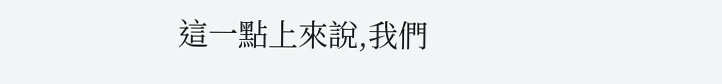這一點上來說,我們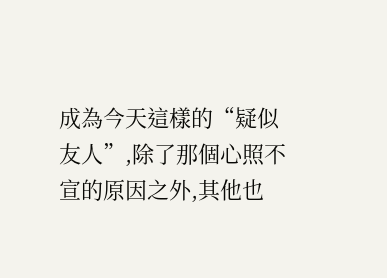成為今天這樣的“疑似友人”,除了那個心照不宣的原因之外,其他也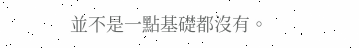並不是一點基礎都沒有。